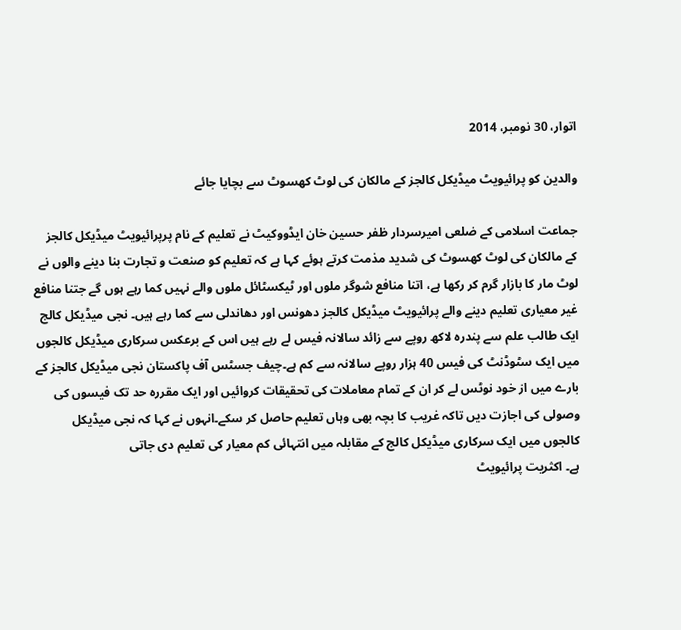اتوار، 30 نومبر، 2014

والدین کو پرائیویٹ میڈیکل کالجز کے مالکان کی لوٹ کھسوٹ سے بچایا جائے

جماعت اسلامی کے ضلعی امیرسردار ظفر حسین خان ایڈووکیٹ نے تعلیم کے نام پرپرائیویٹ میڈیکل کالجز کے مالکان کی لوٹ کھسوٹ کی شدید مذمت کرتے ہوئے کہا ہے کہ تعلیم کو صنعت و تجارت بنا دینے والوں نے لوٹ مار کا بازار گرم کر رکھا ہے، اتنا منافع شوگر ملوں اور ٹیکسٹائل ملوں والے نہیں کما رہے ہوں گے جتنا منافع غیر معیاری تعلیم دینے والے پرائیویٹ میڈیکل کالجز دھونس اور دھاندلی سے کما رہے ہیں۔ نجی میڈیکل کالج ایک طالب علم سے پندرہ لاکھ روپے سے زائد سالانہ فیس لے رہے ہیں اس کے برعکس سرکاری میڈیکل کالجوں میں ایک سٹوڈنٹ کی فیس 40 ہزار روپے سالانہ سے کم ہے۔چیف جسٹس آف پاکستان نجی میڈیکل کالجز کے بارے میں از خود نوٹس لے کر ان کے تمام معاملات کی تحقیقات کروائیں اور ایک مقررہ حد تک فیسوں کی وصولی کی اجازت دیں تاکہ غریب کا بچہ بھی وہاں تعلیم حاصل کر سکے۔انہوں نے کہا کہ نجی میڈیکل کالجوں میں ایک سرکاری میڈیکل کالج کے مقابلہ میں انتہائی کم معیار کی تعلیم دی جاتی
ہے۔ اکثریت پرائیویٹ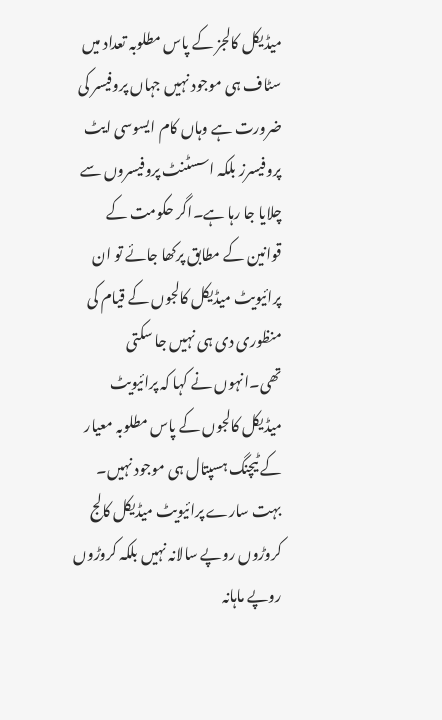میڈیکل کالجز کے پاس مطلوبہ تعداد میں سٹاف ہی موجود نہیں جہاں پروفیسر کی ضرورت ہے وہاں کام ایسوسی ایٹ پروفیسرز بلکہ اسسٹنٹ پروفیسروں سے چلایا جا رہا ہے۔اگر حکومت کے قوانین کے مطابق پرکھا جائے تو ان پرائیویٹ میڈیکل کالجوں کے قیام کی منظوری دی ہی نہیں جا سکتی تھی۔انہوں نے کہا کہ پرائیویٹ میڈیکل کالجوں کے پاس مطلوبہ معیار کے ٹیچنگ ہسپتال ہی موجود نہیں۔ بہت سارے پرائیویٹ میڈیکل کالج کروڑوں روپے سالانہ نہیں بلکہ کروڑوں روپے ماہانہ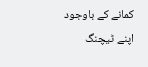کمانے کے باوجود اپنے ٹیچنگ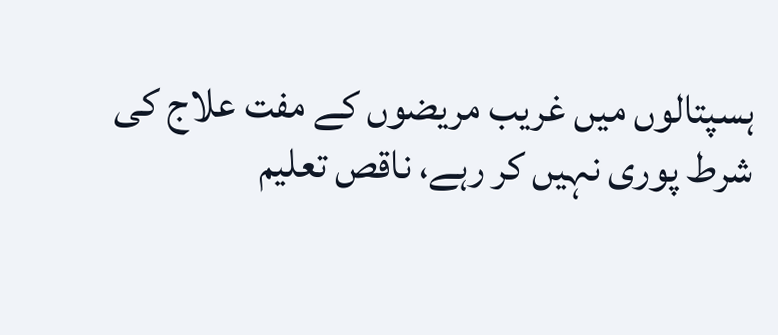ہسپتالوں میں غریب مریضوں کے مفت علاج کی شرط پوری نہیں کر رہے، ناقص تعلیم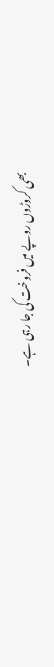بھی کروڑوں روپے میں فروخت کی جا رہی ہے۔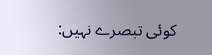کوئی تبصرے نہیں: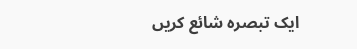ایک تبصرہ شائع کریں